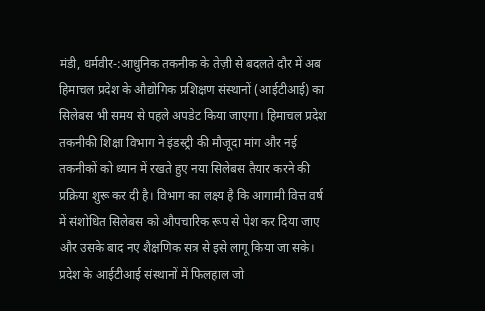मंडी, धर्मवीर-:आधुनिक तकनीक के तेज़ी से बदलते दौर में अब हिमाचल प्रदेश के औद्योगिक प्रशिक्षण संस्थानों (आईटीआई) का सिलेबस भी समय से पहले अपडेट किया जाएगा। हिमाचल प्रदेश तकनीकी शिक्षा विभाग ने इंडस्ट्री की मौजूदा मांग और नई तकनीकों को ध्यान में रखते हुए नया सिलेबस तैयार करने की प्रक्रिया शुरू कर दी है। विभाग का लक्ष्य है कि आगामी वित्त वर्ष में संशोधित सिलेबस को औपचारिक रूप से पेश कर दिया जाए और उसके बाद नए शैक्षणिक सत्र से इसे लागू किया जा सके।
प्रदेश के आईटीआई संस्थानों में फिलहाल जो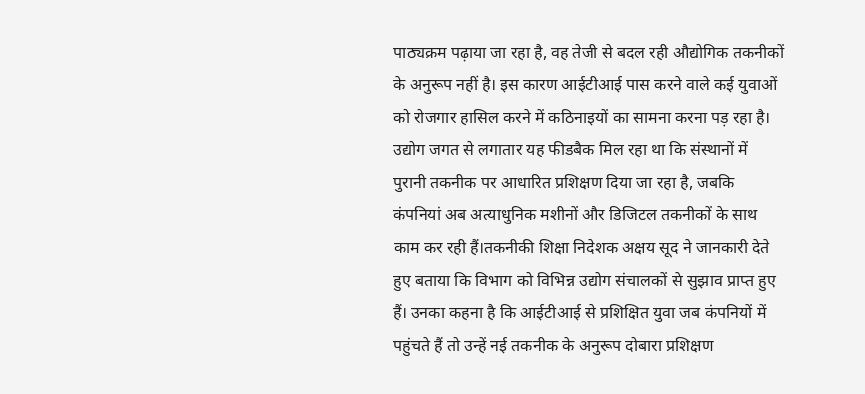पाठ्यक्रम पढ़ाया जा रहा है, वह तेजी से बदल रही औद्योगिक तकनीकों के अनुरूप नहीं है। इस कारण आईटीआई पास करने वाले कई युवाओं को रोजगार हासिल करने में कठिनाइयों का सामना करना पड़ रहा है। उद्योग जगत से लगातार यह फीडबैक मिल रहा था कि संस्थानों में पुरानी तकनीक पर आधारित प्रशिक्षण दिया जा रहा है, जबकि कंपनियां अब अत्याधुनिक मशीनों और डिजिटल तकनीकों के साथ काम कर रही हैं।तकनीकी शिक्षा निदेशक अक्षय सूद ने जानकारी देते हुए बताया कि विभाग को विभिन्न उद्योग संचालकों से सुझाव प्राप्त हुए हैं। उनका कहना है कि आईटीआई से प्रशिक्षित युवा जब कंपनियों में पहुंचते हैं तो उन्हें नई तकनीक के अनुरूप दोबारा प्रशिक्षण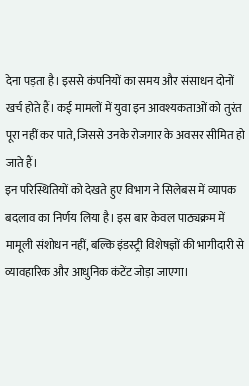देना पड़ता है। इससे कंपनियों का समय और संसाधन दोनों खर्च होते हैं। कई मामलों में युवा इन आवश्यकताओं को तुरंत पूरा नहीं कर पाते, जिससे उनके रोजगार के अवसर सीमित हो जाते हैं।
इन परिस्थितियों को देखते हुए विभाग ने सिलेबस में व्यापक बदलाव का निर्णय लिया है। इस बार केवल पाठ्यक्रम में मामूली संशोधन नहीं, बल्कि इंडस्ट्री विशेषज्ञों की भागीदारी से व्यावहारिक और आधुनिक कंटेंट जोड़ा जाएगा।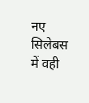नए सिलेबस में वही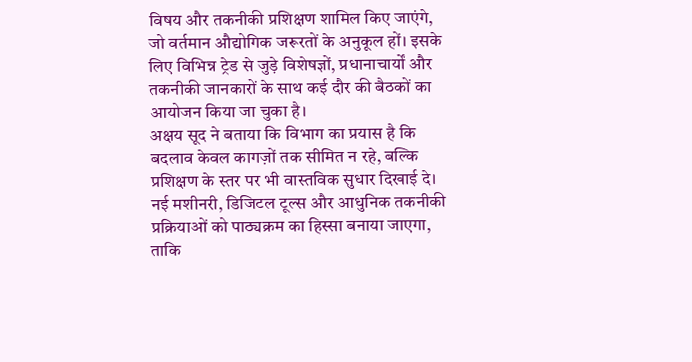विषय और तकनीकी प्रशिक्षण शामिल किए जाएंगे, जो वर्तमान औद्योगिक जरूरतों के अनुकूल हों। इसके लिए विभिन्न ट्रेड से जुड़े विशेषज्ञों, प्रधानाचार्यों और तकनीकी जानकारों के साथ कई दौर की बैठकों का आयोजन किया जा चुका है।
अक्षय सूद ने बताया कि विभाग का प्रयास है कि बदलाव केवल कागज़ों तक सीमित न रहे, बल्कि प्रशिक्षण के स्तर पर भी वास्तविक सुधार दिखाई दे। नई मशीनरी, डिजिटल टूल्स और आधुनिक तकनीकी प्रक्रियाओं को पाठ्यक्रम का हिस्सा बनाया जाएगा, ताकि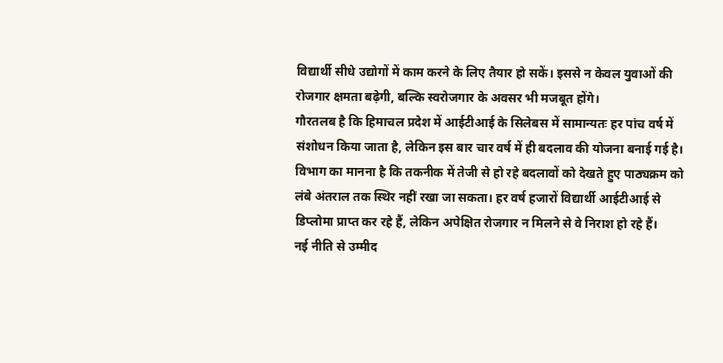विद्यार्थी सीधे उद्योगों में काम करने के लिए तैयार हो सकें। इससे न केवल युवाओं की रोजगार क्षमता बढ़ेगी, बल्कि स्वरोजगार के अवसर भी मजबूत होंगे।
गौरतलब है कि हिमाचल प्रदेश में आईटीआई के सिलेबस में सामान्यतः हर पांच वर्ष में संशोधन किया जाता है, लेकिन इस बार चार वर्ष में ही बदलाव की योजना बनाई गई है। विभाग का मानना है कि तकनीक में तेजी से हो रहे बदलावों को देखते हुए पाठ्यक्रम को लंबे अंतराल तक स्थिर नहीं रखा जा सकता। हर वर्ष हजारों विद्यार्थी आईटीआई से डिप्लोमा प्राप्त कर रहे हैं, लेकिन अपेक्षित रोजगार न मिलने से वे निराश हो रहे हैं।
नई नीति से उम्मीद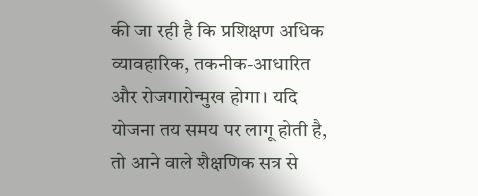की जा रही है कि प्रशिक्षण अधिक व्यावहारिक, तकनीक-आधारित और रोजगारोन्मुख होगा। यदि योजना तय समय पर लागू होती है, तो आने वाले शैक्षणिक सत्र से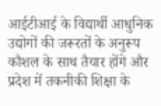आईटीआई के विद्यार्थी आधुनिक उद्योगों की जरूरतों के अनुरूप कौशल के साथ तैयार होंगे और प्रदेश में तकनीकी शिक्षा के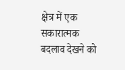क्षेत्र में एक सकारात्मक बदलाव देखने को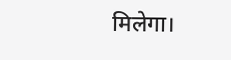मिलेगा।